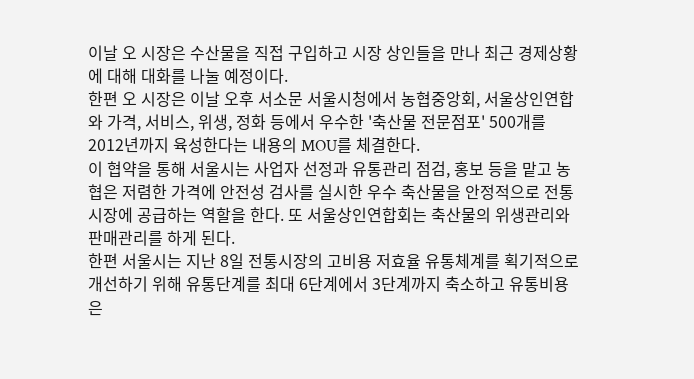이날 오 시장은 수산물을 직접 구입하고 시장 상인들을 만나 최근 경제상황에 대해 대화를 나눌 예정이다.
한편 오 시장은 이날 오후 서소문 서울시청에서 농협중앙회, 서울상인연합와 가격, 서비스, 위생, 정화 등에서 우수한 '축산물 전문점포' 500개를 2012년까지 육성한다는 내용의 MOU를 체결한다.
이 협약을 통해 서울시는 사업자 선정과 유통관리 점검, 홍보 등을 맡고 농협은 저렴한 가격에 안전성 검사를 실시한 우수 축산물을 안정적으로 전통시장에 공급하는 역할을 한다. 또 서울상인연합회는 축산물의 위생관리와 판매관리를 하게 된다.
한편 서울시는 지난 8일 전통시장의 고비용 저효율 유통체계를 획기적으로 개선하기 위해 유통단계를 최대 6단계에서 3단계까지 축소하고 유통비용은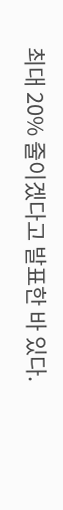최대 20% 줄이겠다고 발표한 바 있다.